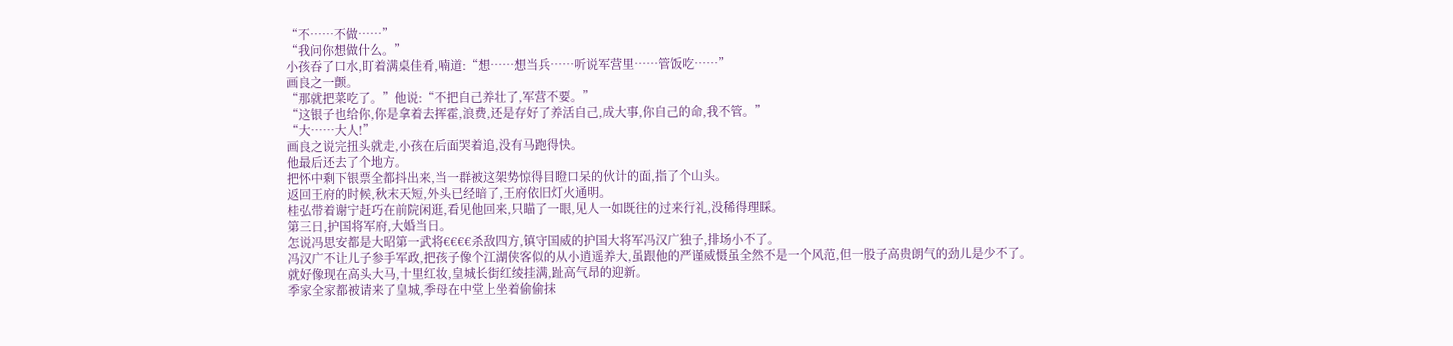“不……不做……”
“我问你想做什么。”
小孩吞了口水,盯着满桌佳肴,喃道:“想……想当兵……听说军营里……管饭吃……”
画良之一颤。
“那就把菜吃了。”他说:“不把自己养壮了,军营不要。”
“这银子也给你,你是拿着去挥霍,浪费,还是存好了养活自己,成大事,你自己的命,我不管。”
“大……大人!”
画良之说完扭头就走,小孩在后面哭着追,没有马跑得快。
他最后还去了个地方。
把怀中剩下银票全都抖出来,当一群被这架势惊得目瞪口呆的伙计的面,指了个山头。
返回王府的时候,秋末天短,外头已经暗了,王府依旧灯火通明。
桂弘带着谢宁赶巧在前院闲逛,看见他回来,只瞄了一眼,见人一如既往的过来行礼,没稀得理睬。
第三日,护国将军府,大婚当日。
怎说冯思安都是大昭第一武将€€€€杀敌四方,镇守国威的护国大将军冯汉广独子,排场小不了。
冯汉广不让儿子参手军政,把孩子像个江湖侠客似的从小逍遥养大,虽跟他的严谨威慑虽全然不是一个风范,但一股子高贵朗气的劲儿是少不了。
就好像现在高头大马,十里红妆,皇城长街红绫挂满,趾高气昂的迎新。
季家全家都被请来了皇城,季母在中堂上坐着偷偷抹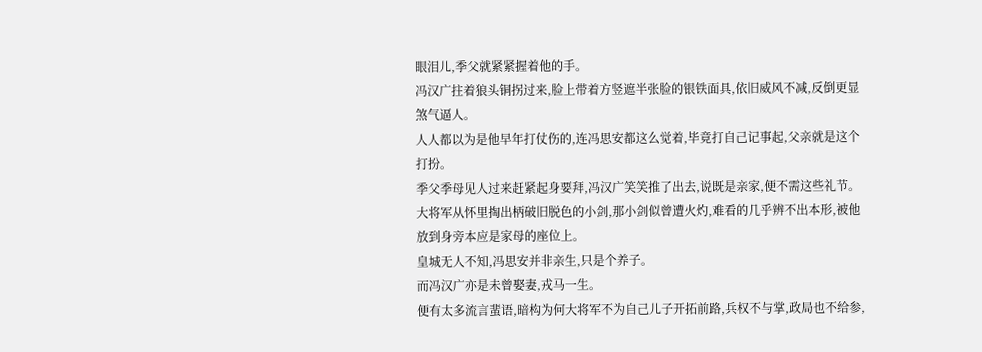眼泪儿,季父就紧紧握着他的手。
冯汉广拄着狼头铜拐过来,脸上带着方竖遮半张脸的银铁面具,依旧威风不减,反倒更显煞气逼人。
人人都以为是他早年打仗伤的,连冯思安都这么觉着,毕竟打自己记事起,父亲就是这个打扮。
季父季母见人过来赶紧起身要拜,冯汉广笑笑推了出去,说既是亲家,便不需这些礼节。
大将军从怀里掏出柄破旧脱色的小剑,那小剑似曾遭火灼,难看的几乎辨不出本形,被他放到身旁本应是家母的座位上。
皇城无人不知,冯思安并非亲生,只是个养子。
而冯汉广亦是未曾娶妻,戎马一生。
便有太多流言蜚语,暗构为何大将军不为自己儿子开拓前路,兵权不与掌,政局也不给参,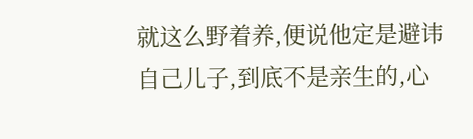就这么野着养,便说他定是避讳自己儿子,到底不是亲生的,心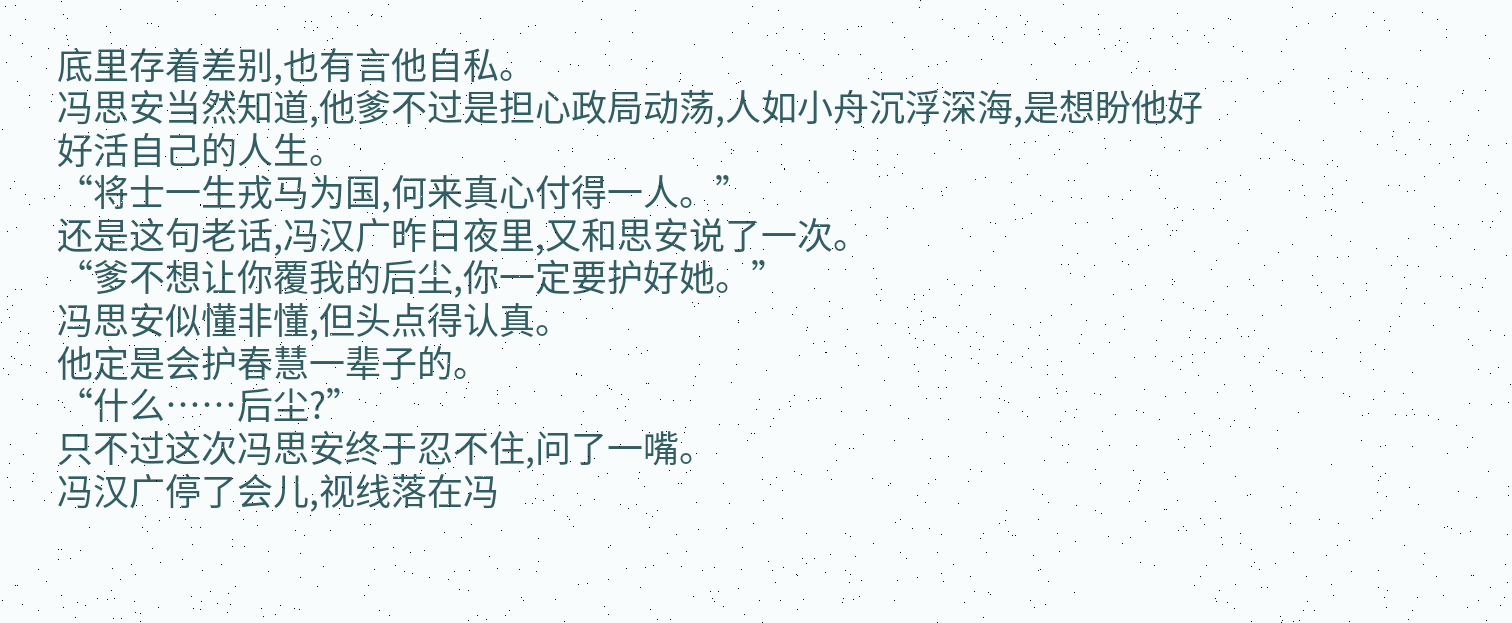底里存着差别,也有言他自私。
冯思安当然知道,他爹不过是担心政局动荡,人如小舟沉浮深海,是想盼他好好活自己的人生。
“将士一生戎马为国,何来真心付得一人。”
还是这句老话,冯汉广昨日夜里,又和思安说了一次。
“爹不想让你覆我的后尘,你一定要护好她。”
冯思安似懂非懂,但头点得认真。
他定是会护春慧一辈子的。
“什么……后尘?”
只不过这次冯思安终于忍不住,问了一嘴。
冯汉广停了会儿,视线落在冯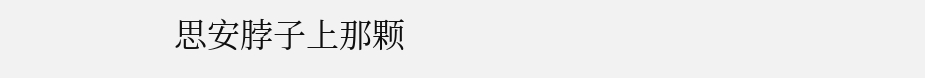思安脖子上那颗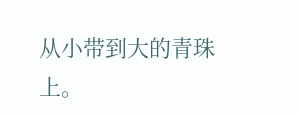从小带到大的青珠上。